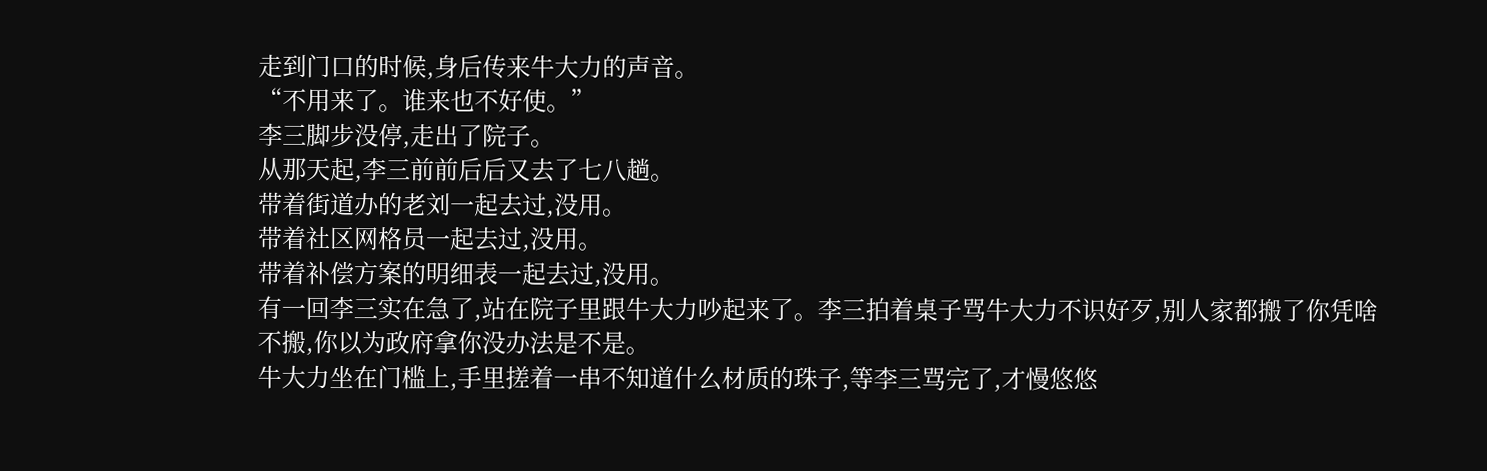走到门口的时候,身后传来牛大力的声音。
“不用来了。谁来也不好使。”
李三脚步没停,走出了院子。
从那天起,李三前前后后又去了七八趟。
带着街道办的老刘一起去过,没用。
带着社区网格员一起去过,没用。
带着补偿方案的明细表一起去过,没用。
有一回李三实在急了,站在院子里跟牛大力吵起来了。李三拍着桌子骂牛大力不识好歹,别人家都搬了你凭啥不搬,你以为政府拿你没办法是不是。
牛大力坐在门槛上,手里搓着一串不知道什么材质的珠子,等李三骂完了,才慢悠悠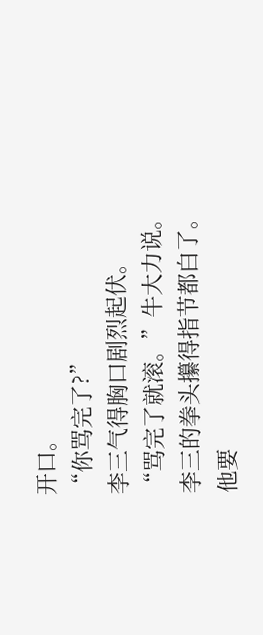开口。
“你骂完了?”
李三气得胸口剧烈起伏。
“骂完了就滚。”牛大力说。
李三的拳头攥得指节都白了。
他要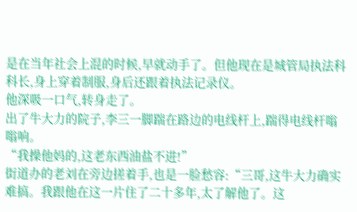是在当年社会上混的时候,早就动手了。但他现在是城管局执法科科长,身上穿着制服,身后还跟着执法记录仪。
他深吸一口气,转身走了。
出了牛大力的院子,李三一脚踹在路边的电线杆上,踹得电线杆嗡嗡响。
“我操他妈的,这老东西油盐不进!”
街道办的老刘在旁边搓着手,也是一脸愁容:“三哥,这牛大力确实难搞。我跟他在这一片住了二十多年,太了解他了。这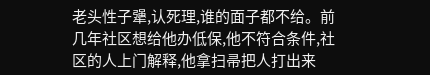老头性子犟,认死理,谁的面子都不给。前几年社区想给他办低保,他不符合条件,社区的人上门解释,他拿扫帚把人打出来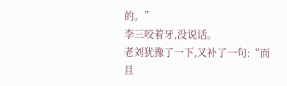的。”
李三咬着牙,没说话。
老刘犹豫了一下,又补了一句:“而且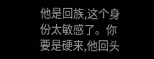他是回族,这个身份太敏感了。你要是硬来,他回头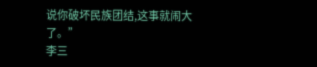说你破坏民族团结,这事就闹大了。”
李三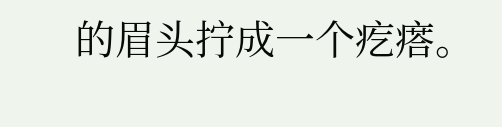的眉头拧成一个疙瘩。